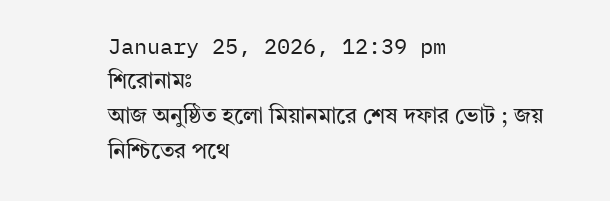January 25, 2026, 12:39 pm
শিরোনামঃ
আজ অনুষ্ঠিত হলো মিয়ানমারে শেষ দফার ভোট ; জয় নিশ্চিতের পথে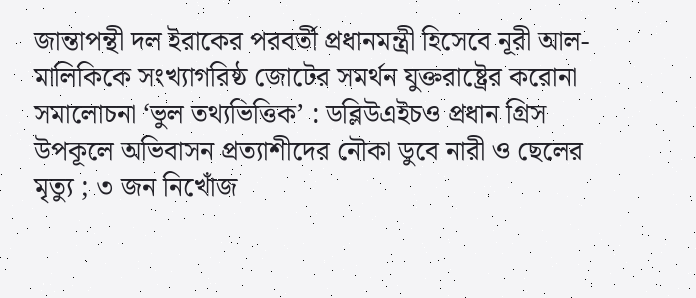জান্তাপন্থী দল ইরাকের পরবর্তী প্রধানমন্ত্রী হিসেবে নূরী আল-মালিকিকে সংখ্যাগরিষ্ঠ জোটের সমর্থন যুক্তরাষ্ট্রের করোনা সমালোচনা ‘ভুল তথ্যভিত্তিক’ : ডব্লিউএইচও প্রধান গ্রিস উপকূলে অভিবাসন প্রত্যাশীদের নৌকা ডুবে নারী ও ছেলের মৃত্যু ; ৩ জন নিখোঁজ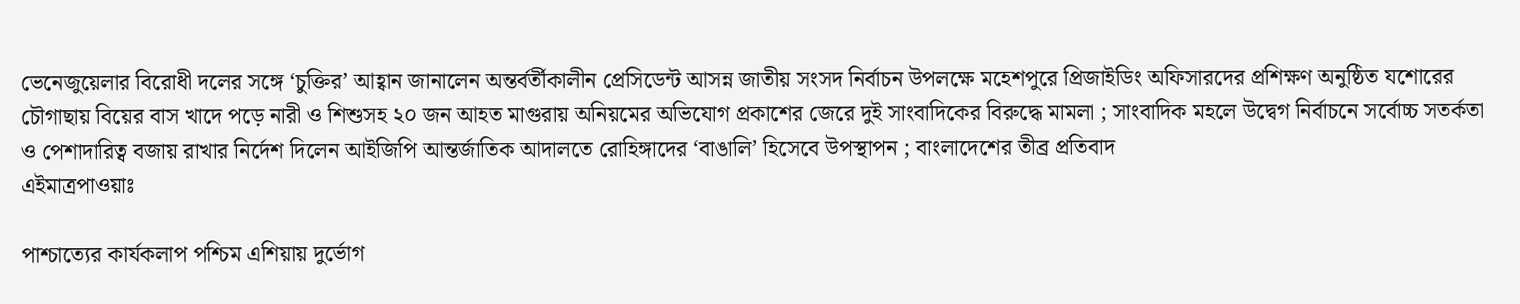ভেনেজুয়েলার বিরোধী দলের সঙ্গে ‘চুক্তির’ আহ্বান জানালেন অন্তর্বর্তীকালীন প্রেসিডেন্ট আসন্ন জাতীয় সংসদ নির্বাচন উপলক্ষে মহেশপুরে প্রিজাইডিং অফিসারদের প্রশিক্ষণ অনুষ্ঠিত যশোরের চৌগাছায় বিয়ের বাস খাদে পড়ে নারী ও শিশুসহ ২০ জন আহত মাগুরায় অনিয়মের অভিযোগ প্রকাশের জেরে দুই সাংবাদিকের বিরুদ্ধে মামলা ; সাংবাদিক মহলে উদ্বেগ নির্বাচনে সর্বোচ্চ সতর্কতা ও পেশাদারিত্ব বজায় রাখার নির্দেশ দিলেন আইজিপি আন্তর্জাতিক আদালতে রোহিঙ্গাদের ‘বাঙালি’ হিসেবে উপস্থাপন ; বাংলাদেশের তীব্র প্রতিবাদ
এইমাত্রপাওয়াঃ

পাশ্চাত্যের কার্যকলাপ পশ্চিম এশিয়ায় দুর্ভোগ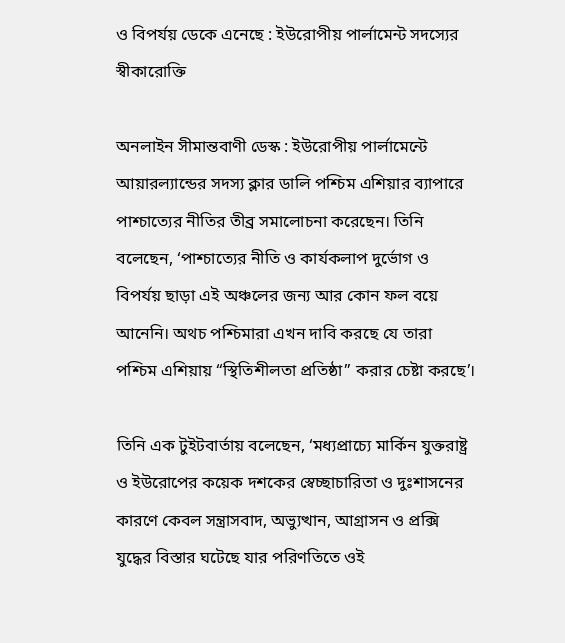ও বিপর্যয় ডেকে এনেছে : ইউরোপীয় পার্লামেন্ট সদস্যের স্বীকারোক্তি

অনলাইন সীমান্তবাণী ডেস্ক : ইউরোপীয় পার্লামেন্টে আয়ারল্যান্ডের সদস্য ক্লার ডালি পশ্চিম এশিয়ার ব্যাপারে পাশ্চাত্যের নীতির তীব্র সমালোচনা করেছেন। তিনি বলেছেন, ‘পাশ্চাত্যের নীতি ও কার্যকলাপ দুর্ভোগ ও বিপর্যয় ছাড়া এই অঞ্চলের জন্য আর কোন ফল বয়ে আনেনি। অথচ পশ্চিমারা এখন দাবি করছে যে তারা পশ্চিম এশিয়ায় “স্থিতিশীলতা প্রতিষ্ঠা” করার চেষ্টা করছে’।

তিনি এক টুইটবার্তায় বলেছেন, ‘মধ্যপ্রাচ্যে মার্কিন যুক্তরাষ্ট্র ও ইউরোপের কয়েক দশকের স্বেচ্ছাচারিতা ও দুঃশাসনের কারণে কেবল সন্ত্রাসবাদ, অভ্যুত্থান, আগ্রাসন ও প্রক্সি যুদ্ধের বিস্তার ঘটেছে যার পরিণতিতে ওই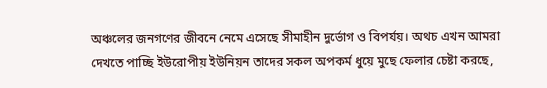অঞ্চলের জনগণের জীবনে নেমে এসেছে সীমাহীন দুর্ভোগ ও বিপর্যয়। অথচ এখন আমরা দেখতে পাচ্ছি ইউরোপীয় ইউনিয়ন তাদের সকল অপকর্ম ধুয়ে মুছে ফেলার চেষ্টা করছে,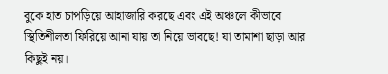বুকে হাত চাপড়িয়ে আহাজারি করছে এবং এই অঞ্চলে কীভাবে স্থিতিশীলতা ফিরিয়ে আনা যায় তা নিয়ে ভাবছে! যা তামাশা ছাড়া আর কিছুই নয়।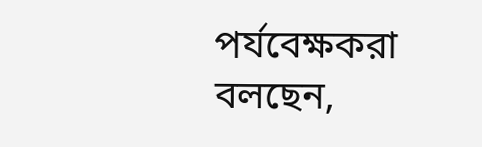পর্যবেক্ষকরা বলছেন,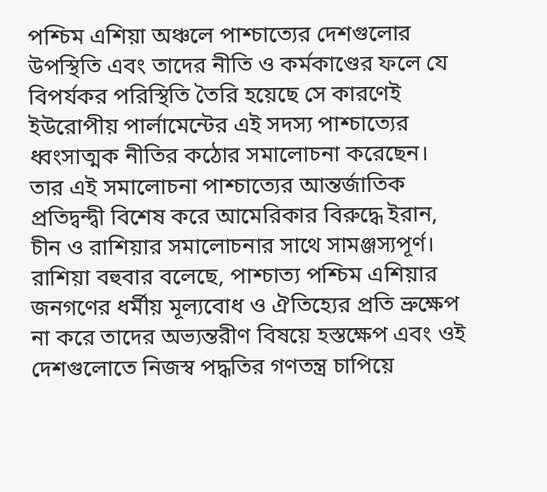পশ্চিম এশিয়া অঞ্চলে পাশ্চাত্যের দেশগুলোর উপস্থিতি এবং তাদের নীতি ও কর্মকাণ্ডের ফলে যে বিপর্যকর পরিস্থিতি তৈরি হয়েছে সে কারণেই ইউরোপীয় পার্লামেন্টের এই সদস্য পাশ্চাত্যের ধ্বংসাত্মক নীতির কঠোর সমালোচনা করেছেন। তার এই সমালোচনা পাশ্চাত্যের আন্তর্জাতিক প্রতিদ্বন্দ্বী বিশেষ করে আমেরিকার বিরুদ্ধে ইরান, চীন ও রাশিয়ার সমালোচনার সাথে সামঞ্জস্যপূর্ণ। রাশিয়া বহুবার বলেছে, পাশ্চাত্য পশ্চিম এশিয়ার জনগণের ধর্মীয় মূল্যবোধ ও ঐতিহ্যের প্রতি ভ্রুক্ষেপ না করে তাদের অভ্যন্তরীণ বিষয়ে হস্তক্ষেপ এবং ওই দেশগুলোতে নিজস্ব পদ্ধতির গণতন্ত্র চাপিয়ে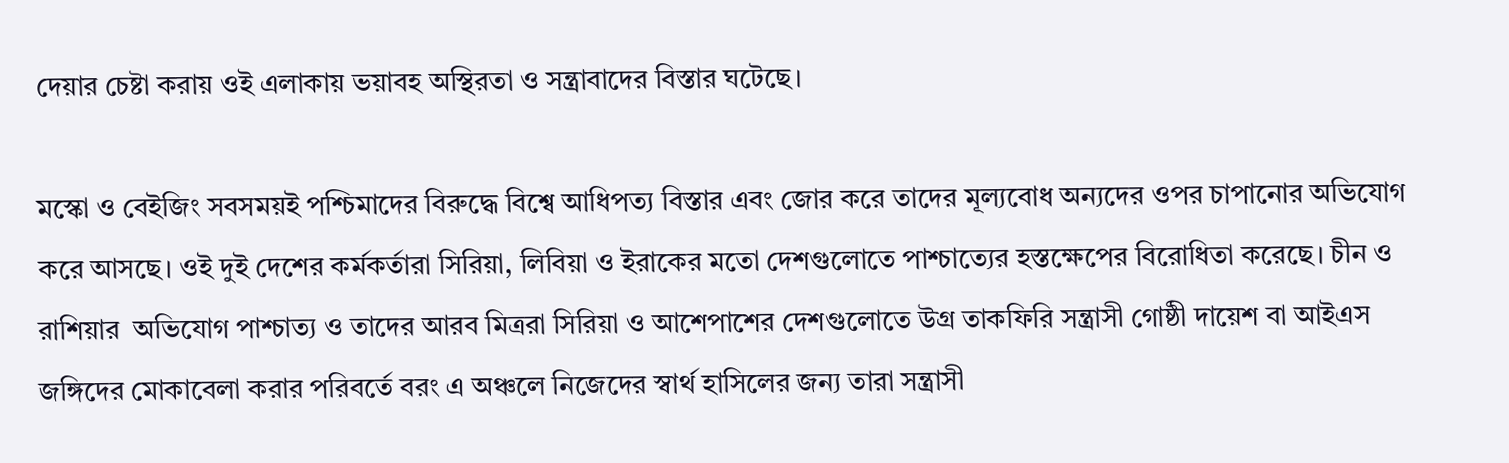দেয়ার চেষ্টা করায় ওই এলাকায় ভয়াবহ অস্থিরতা ও সন্ত্রাবাদের বিস্তার ঘটেছে।

মস্কো ও বেইজিং সবসময়ই পশ্চিমাদের বিরুদ্ধে বিশ্বে আধিপত্য বিস্তার এবং জোর করে তাদের মূল্যবোধ অন্যদের ওপর চাপানোর অভিযোগ করে আসছে। ওই দুই দেশের কর্মকর্তারা সিরিয়া, লিবিয়া ও ইরাকের মতো দেশগুলোতে পাশ্চাত্যের হস্তক্ষেপের বিরোধিতা করেছে। চীন ও রাশিয়ার  অভিযোগ পাশ্চাত্য ও তাদের আরব মিত্ররা সিরিয়া ও আশেপাশের দেশগুলোতে উগ্র তাকফিরি সন্ত্রাসী গোষ্ঠী দায়েশ বা আইএস জঙ্গিদের মোকাবেলা করার পরিবর্তে বরং এ অঞ্চলে নিজেদের স্বার্থ হাসিলের জন্য তারা সন্ত্রাসী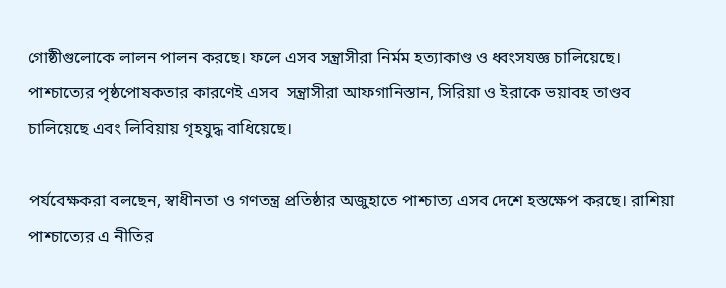গোষ্ঠীগুলোকে লালন পালন করছে। ফলে এসব সন্ত্রাসীরা নির্মম হত্যাকাণ্ড ও ধ্বংসযজ্ঞ চালিয়েছে। পাশ্চাত্যের পৃষ্ঠপোষকতার কারণেই এসব  সন্ত্রাসীরা আফগানিস্তান, সিরিয়া ও ইরাকে ভয়াবহ তাণ্ডব চালিয়েছে এবং লিবিয়ায় গৃহযুদ্ধ বাধিয়েছে।

পর্যবেক্ষকরা বলছেন, স্বাধীনতা ও গণতন্ত্র প্রতিষ্ঠার অজুহাতে পাশ্চাত্য এসব দেশে হস্তক্ষেপ করছে। রাশিয়া পাশ্চাত্যের এ নীতির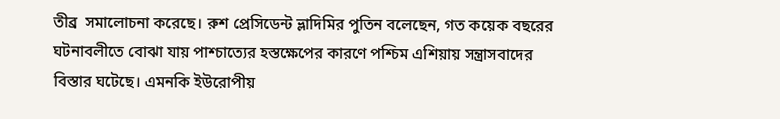তীব্র  সমালোচনা করেছে। রুশ প্রেসিডেন্ট ভ্লাদিমির পুতিন বলেছেন, গত কয়েক বছরের ঘটনাবলীতে বোঝা যায় পাশ্চাত্যের হস্তক্ষেপের কারণে পশ্চিম এশিয়ায় সন্ত্রাসবাদের বিস্তার ঘটেছে। এমনকি ইউরোপীয়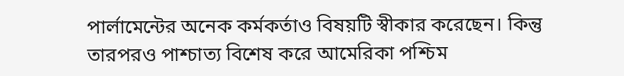পার্লামেন্টের অনেক কর্মকর্তাও বিষয়টি স্বীকার করেছেন। কিন্তু তারপরও পাশ্চাত্য বিশেষ করে আমেরিকা পশ্চিম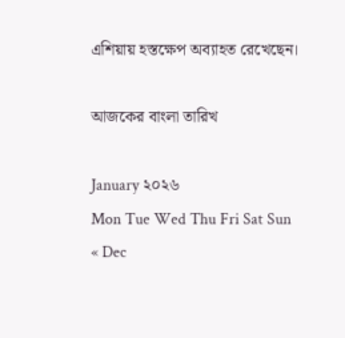এশিয়ায় হস্তক্ষেপ অব্যাহত রেখেছেন।

আজকের বাংলা তারিখ

January ২০২৬
Mon Tue Wed Thu Fri Sat Sun
« Dec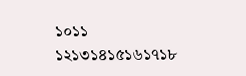১০১১
১২১৩১৪১৫১৬১৭১৮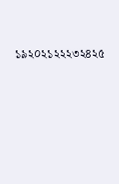১৯২০২১২২২৩২৪২৫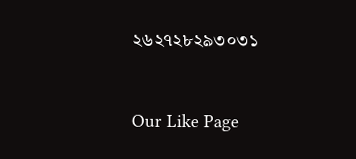২৬২৭২৮২৯৩০৩১


Our Like Page